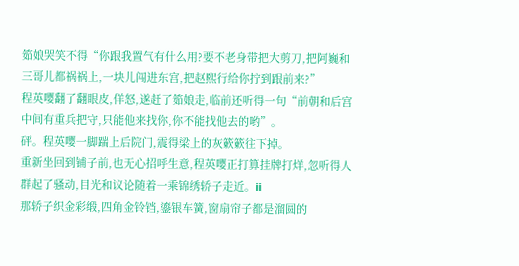筎娘哭笑不得“你跟我置气有什么用?要不老身带把大剪刀,把阿巍和三哥儿都祸祸上,一块儿闯进东宫,把赵熙行给你拧到跟前来?”
程英嘤翻了翻眼皮,佯怒,遂赶了筎娘走,临前还听得一句“前朝和后宫中间有重兵把守,只能他来找你,你不能找他去的哟”。
砰。程英嘤一脚踹上后院门,震得梁上的灰簌簌往下掉。
重新坐回到铺子前,也无心招呼生意,程英嘤正打算挂牌打烊,忽听得人群起了骚动,目光和议论随着一乘锦绣轿子走近。ii
那轿子织金彩缎,四角金铃铛,鎏银车簧,窗扇帘子都是溜圆的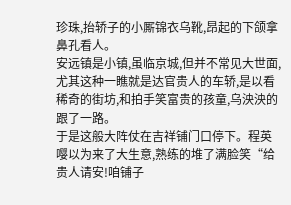珍珠,抬轿子的小厮锦衣乌靴,昂起的下颌拿鼻孔看人。
安远镇是小镇,虽临京城,但并不常见大世面,尤其这种一瞧就是达官贵人的车轿,是以看稀奇的街坊,和拍手笑富贵的孩童,乌泱泱的跟了一路。
于是这般大阵仗在吉祥铺门口停下。程英嘤以为来了大生意,熟练的堆了满脸笑“给贵人请安!咱铺子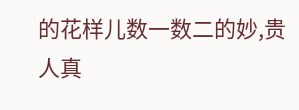的花样儿数一数二的妙,贵人真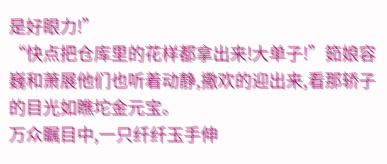是好眼力!”
“快点把仓库里的花样都拿出来!大单子!”筎娘容巍和萧展他们也听着动静,撒欢的迎出来,看那轿子的目光如瞧坨金元宝。
万众瞩目中,一只纤纤玉手伸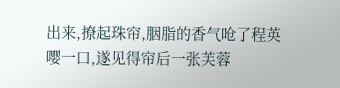出来,撩起珠帘,胭脂的香气呛了程英嘤一口,遂见得帘后一张芙蓉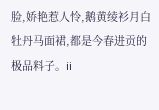脸,娇艳惹人怜,鹅黄绫衫月白牡丹马面裙,都是今春进贡的极品料子。ii